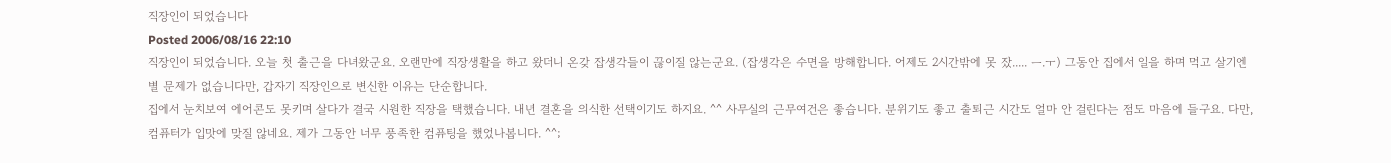직장인이 되었습니다
Posted 2006/08/16 22:10
직장인이 되었습니다. 오늘 첫 출근을 다녀왔군요. 오랜만에 직장생활을 하고 왔더니 온갖 잡생각들이 끊이질 않는군요. (잡생각은 수면을 방해합니다. 어제도 2시간밖에 못 잤..... ㅡ.ㅜ) 그동안 집에서 일을 하며 먹고 살기엔 별 문제가 없습니다만, 갑자기 직장인으로 변신한 이유는 단순합니다.
집에서 눈치보여 에어콘도 못키며 살다가 결국 시원한 직장을 택했습니다. 내년 결혼을 의식한 선택이기도 하지요. ^^ 사무실의 근무여건은 좋습니다. 분위기도 좋고 출퇴근 시간도 얼마 안 걸린다는 점도 마음에 들구요. 다만, 컴퓨터가 입맛에 맞질 않네요. 제가 그동안 너무 풍족한 컴퓨팅을 했었나봅니다. ^^;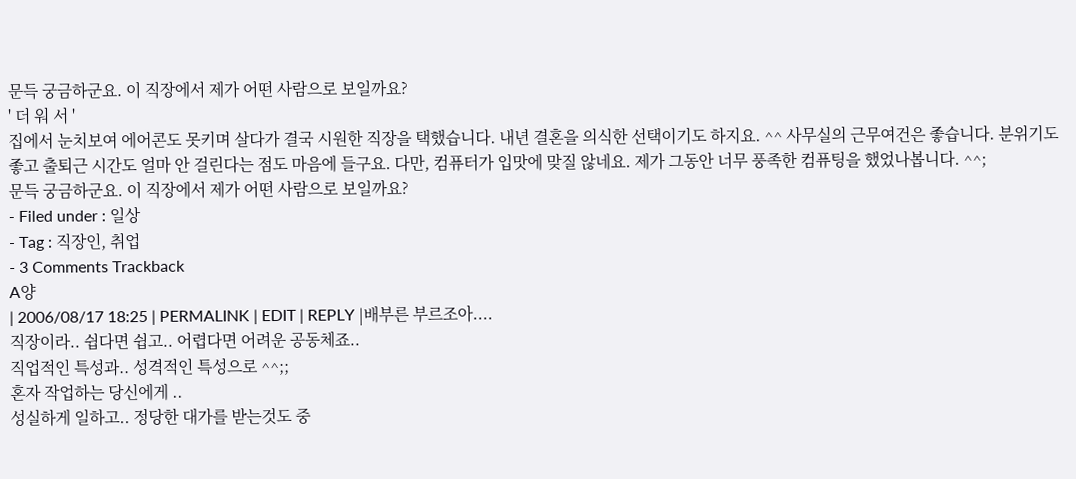문득 궁금하군요. 이 직장에서 제가 어떤 사람으로 보일까요?
' 더 워 서 '
집에서 눈치보여 에어콘도 못키며 살다가 결국 시원한 직장을 택했습니다. 내년 결혼을 의식한 선택이기도 하지요. ^^ 사무실의 근무여건은 좋습니다. 분위기도 좋고 출퇴근 시간도 얼마 안 걸린다는 점도 마음에 들구요. 다만, 컴퓨터가 입맛에 맞질 않네요. 제가 그동안 너무 풍족한 컴퓨팅을 했었나봅니다. ^^;
문득 궁금하군요. 이 직장에서 제가 어떤 사람으로 보일까요?
- Filed under : 일상
- Tag : 직장인, 취업
- 3 Comments Trackback
A양
| 2006/08/17 18:25 | PERMALINK | EDIT | REPLY |배부른 부르조아....
직장이라.. 쉽다면 쉽고.. 어렵다면 어려운 공동체죠..
직업적인 특성과.. 성격적인 특성으로 ^^;;
혼자 작업하는 당신에게 ..
성실하게 일하고.. 정당한 대가를 받는것도 중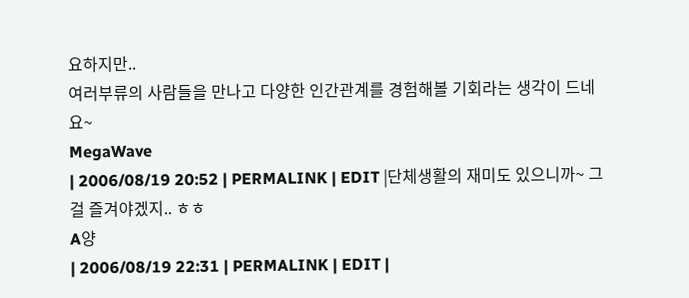요하지만..
여러부류의 사람들을 만나고 다양한 인간관계를 경험해볼 기회라는 생각이 드네요~
MegaWave
| 2006/08/19 20:52 | PERMALINK | EDIT |단체생활의 재미도 있으니까~ 그걸 즐겨야겠지.. ㅎㅎ
A양
| 2006/08/19 22:31 | PERMALINK | EDIT |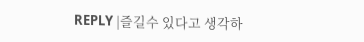REPLY |즐길수 있다고 생각하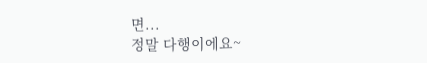면...
정말 다행이에요~